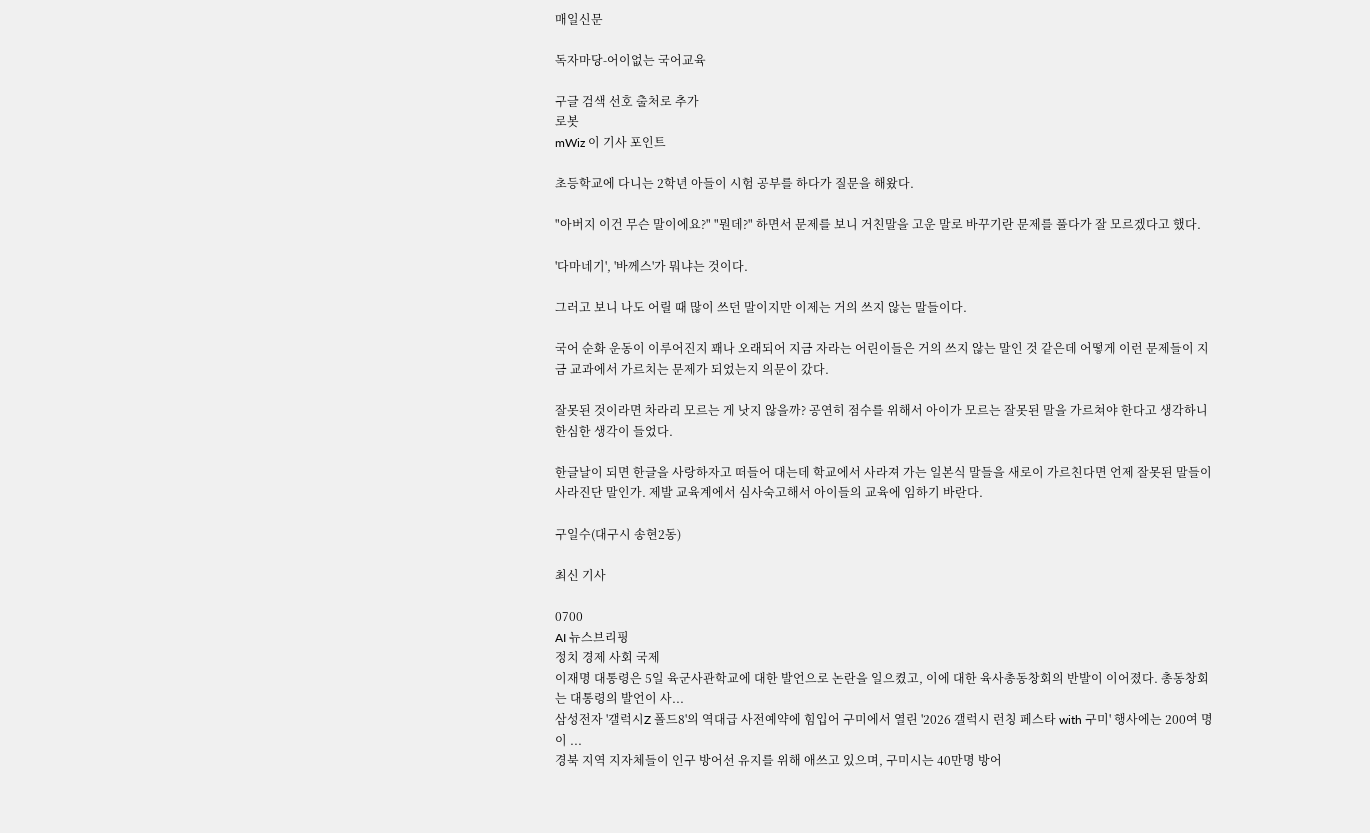매일신문

독자마당-어이없는 국어교육

구글 검색 선호 출처로 추가
로봇
mWiz 이 기사 포인트

초등학교에 다니는 2학년 아들이 시험 공부를 하다가 질문을 해왔다.

"아버지 이건 무슨 말이에요?" "뭔데?" 하면서 문제를 보니 거친말을 고운 말로 바꾸기란 문제를 풀다가 잘 모르겠다고 했다.

'다마네기', '바께스'가 뭐냐는 것이다.

그러고 보니 나도 어릴 때 많이 쓰던 말이지만 이제는 거의 쓰지 않는 말들이다.

국어 순화 운동이 이루어진지 꽤나 오래되어 지금 자라는 어린이들은 거의 쓰지 않는 말인 것 같은데 어떻게 이런 문제들이 지금 교과에서 가르치는 문제가 되었는지 의문이 갔다.

잘못된 것이라면 차라리 모르는 게 낫지 않을까? 공연히 점수를 위해서 아이가 모르는 잘못된 말을 가르쳐야 한다고 생각하니 한심한 생각이 들었다.

한글날이 되면 한글을 사랑하자고 떠들어 대는데 학교에서 사라져 가는 일본식 말들을 새로이 가르친다면 언제 잘못된 말들이 사라진단 말인가. 제발 교육계에서 심사숙고해서 아이들의 교육에 임하기 바란다.

구일수(대구시 송현2동)

최신 기사

0700
AI 뉴스브리핑
정치 경제 사회 국제
이재명 대통령은 5일 육군사관학교에 대한 발언으로 논란을 일으켰고, 이에 대한 육사총동창회의 반발이 이어졌다. 총동창회는 대통령의 발언이 사...
삼성전자 '갤럭시Z 폴드8'의 역대급 사전예약에 힘입어 구미에서 열린 '2026 갤럭시 런칭 페스타 with 구미' 행사에는 200여 명이 ...
경북 지역 지자체들이 인구 방어선 유지를 위해 애쓰고 있으며, 구미시는 40만명 방어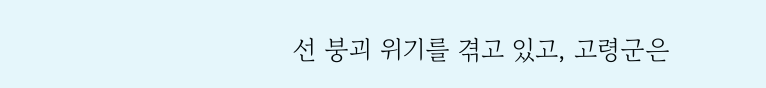선 붕괴 위기를 겪고 있고, 고령군은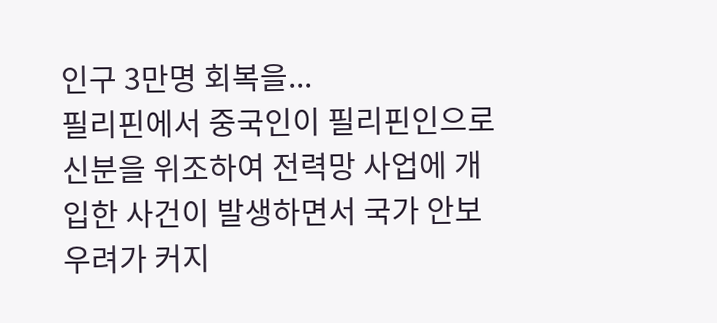인구 3만명 회복을...
필리핀에서 중국인이 필리핀인으로 신분을 위조하여 전력망 사업에 개입한 사건이 발생하면서 국가 안보 우려가 커지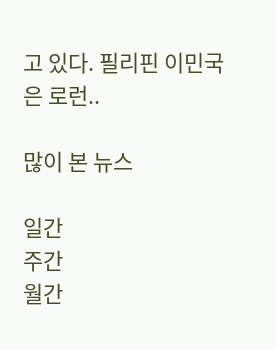고 있다. 필리핀 이민국은 로런..

많이 본 뉴스

일간
주간
월간